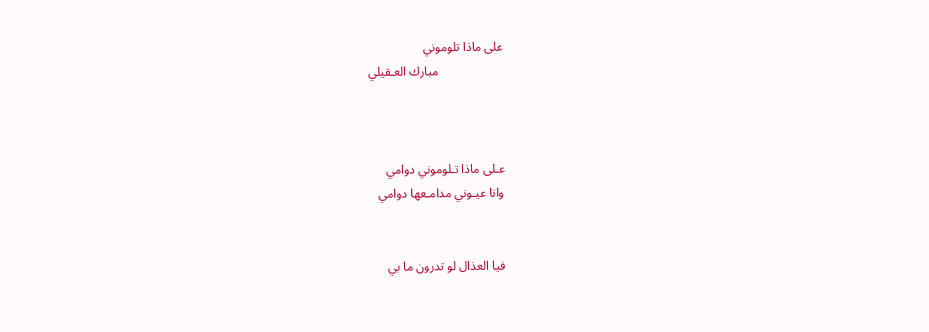على ماذا تلوموني
                     مبارك العـقيلي



عـلى ماذا تـلوموني دوامي
وانا عيـوني مدامـعها دوامي


فيا العذال لو تدرون ما بي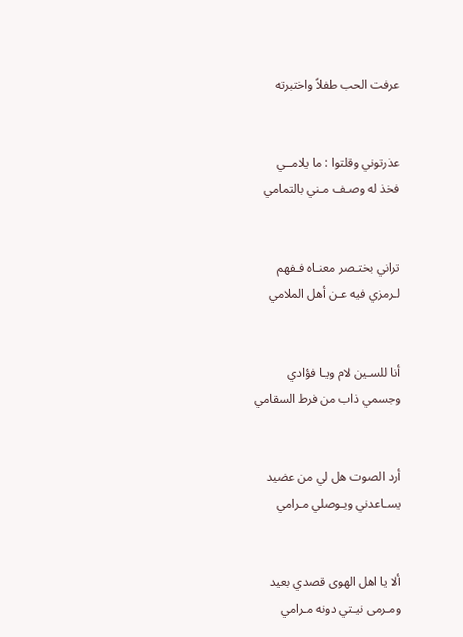عرفت الحب طفلاً واختبرته


عذرتوني وقلتوا : ما يلامــي
فخذ له وصـف مـني بالتمامي


تراني بختـصر معنـاه فـفهم
لـرمزي فيه عـن أهل الملامي


أنا للسـين لام ويـا فؤادي
وجسمي ذاب من فرط السقامي


أرد الصوت هل لي من عضيد
يسـاعدني ويـوصلي مـرامي


ألا يا اهل الهوى قصدي بعيد
ومـرمى نيـتي دونه مـرامي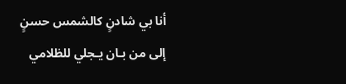أنا بي شادنٍ كالشمس حسنٍ
إلى من بـان يـجلي للظلامي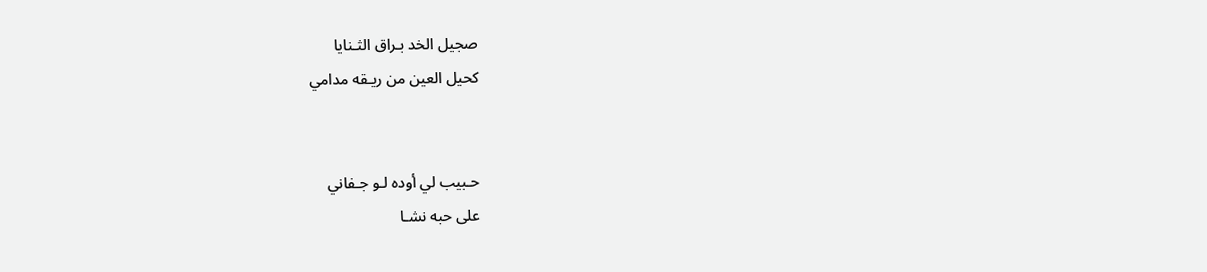صجيل الخد بـراق الثـنايا
كحيل العين من ريـقه مدامي


حـبيب لي أوده لـو جـفاني
على حبه نشـا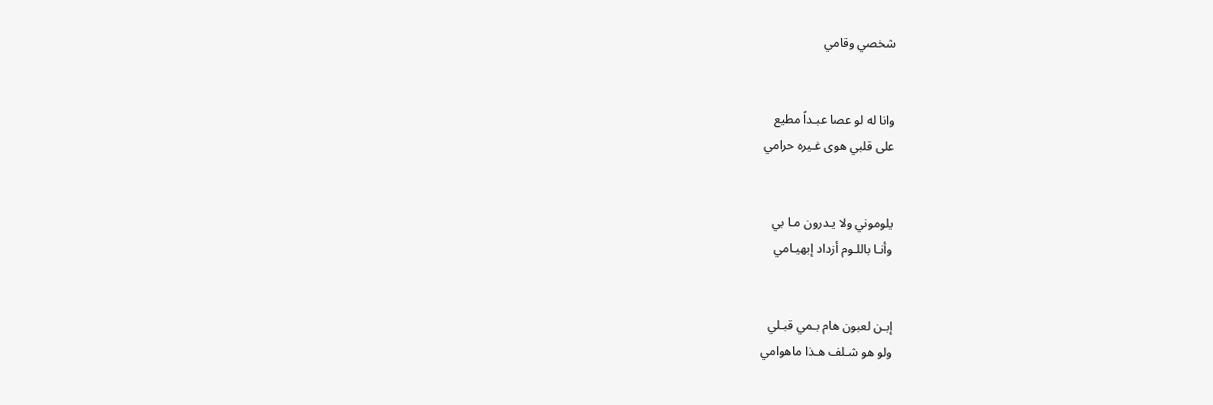شخصي وقامي


وانا له لو عصا عبـداً مطيع
على قلبي هوى غـيره حرامي


يلوموني ولا يـدرون مـا بي
وأنـا باللـوم أزداد إبهيـامي


إبـن لعبون هام بـمي قبـلي
ولو هو شـلف هـذا ماهوامي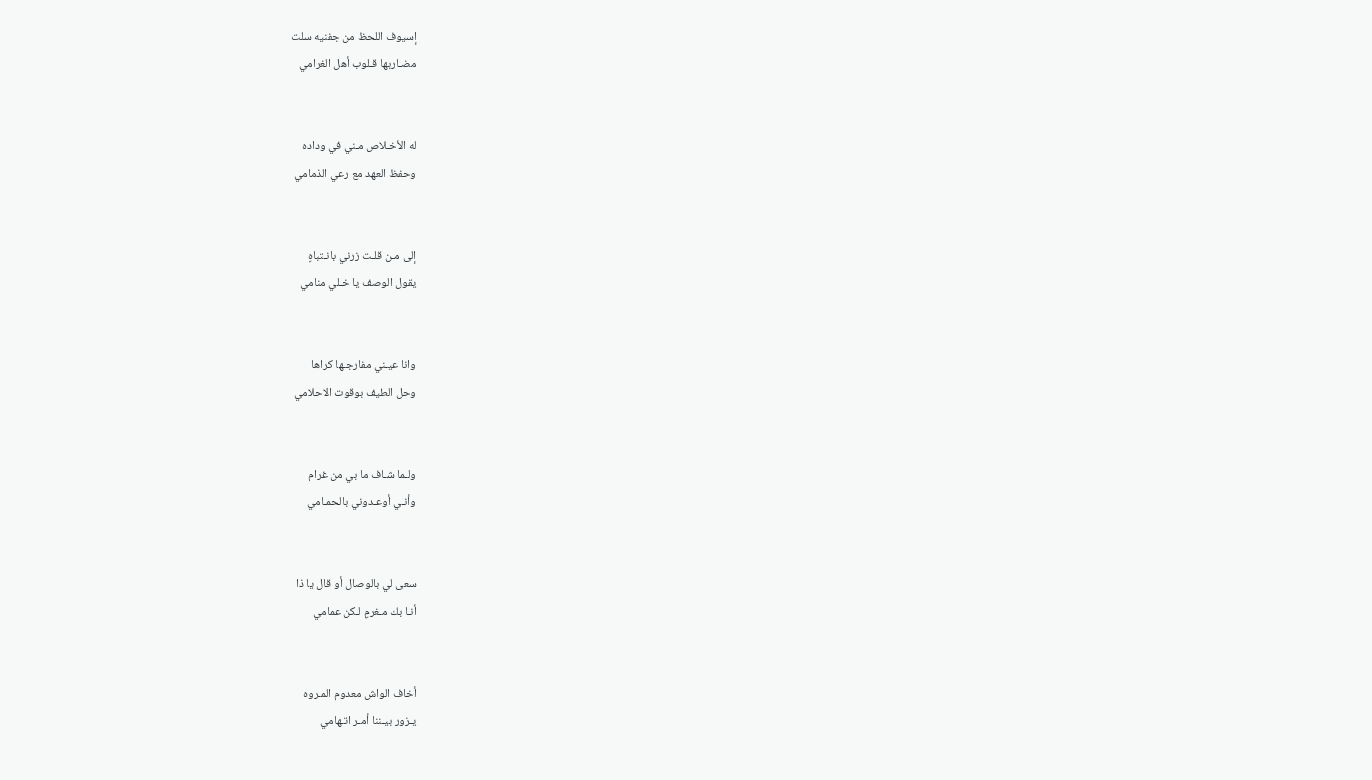إسيوف اللحظ من جفنيه سلت
مضـاربها قـلوب أهل الغرامي


له الأخـلاص مـني في وداده
وحفظ العهد مع رعي الذمامي


إلى مـن قلـت زرني بانـتباهٍ
يقول الوصف يا خـلي منامي


وانا عيـني مفارجـها كراها
وحل الطيف بوقوت الاحلامي


ولـما شـاف ما بي من غرام
وأنـي أوعـدوني بالحمـامي


سعى لي بالوصال أو قال يا ذا
أنـا بك مـغرمٍ لـكن عمامي


أخاف الواش معدوم المـروه
يـزور بيـننا أمـر اتـهامي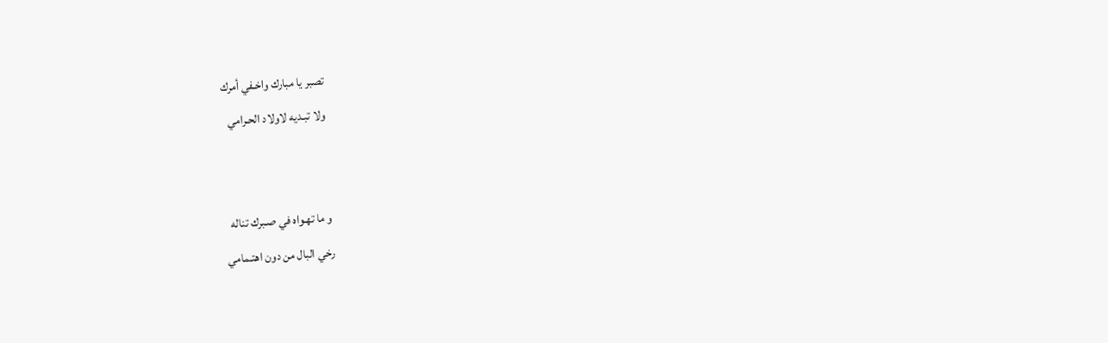تصبر يا مبارك واخـفي أمرك
ولا تبـديه لاولاد الحـرامي


و ما تهـواه في صـبرك تناله
رخي البال من دون اهتـمامي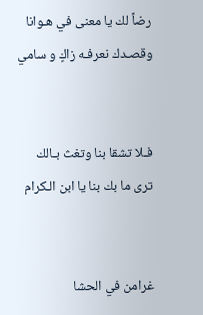رضاً لك يا معنى في هـوانا
وقصـدك نعرفـه زاكٍ و سامي


فـلا تشقا بنا وتغث بـالك
ترى ما بك بنا يا ابن الـكرام


غرامن في الحشا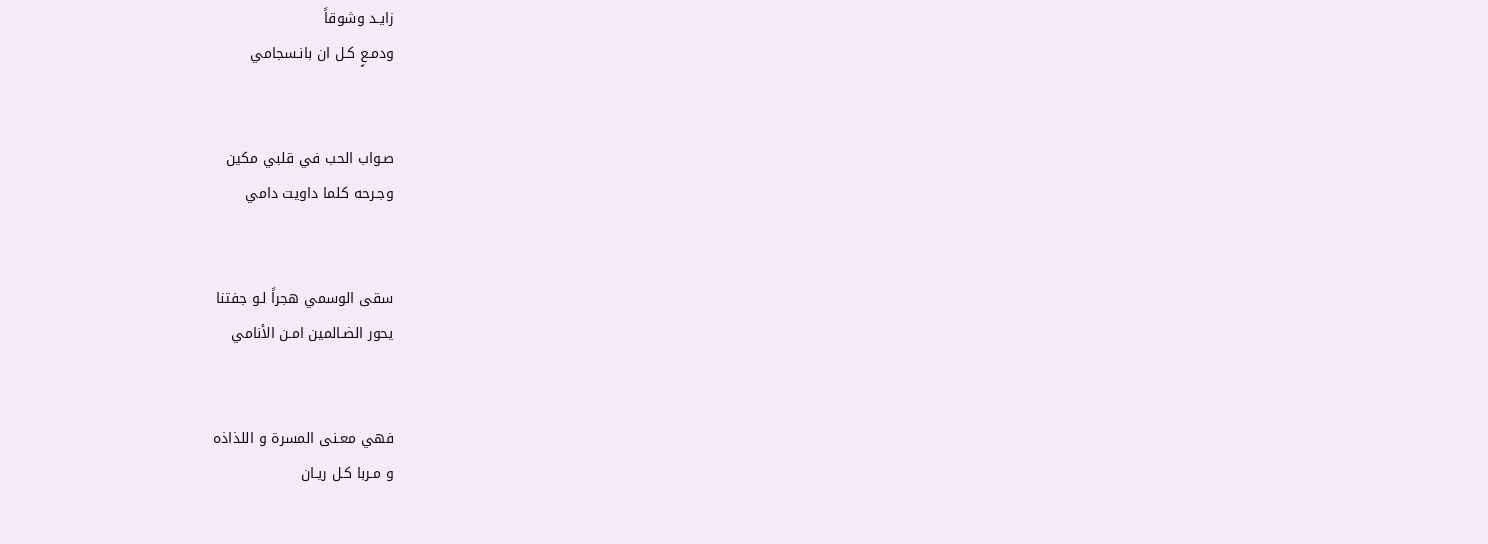زايـد وشوقاً
ودمـعٍ كـل ان بانـسجامي


صـواب الحب في قلبي مكين
وجـرحه كلما داويت دامي


سقى الوسمي هجراً لـو جفتنا
يحور الضـالمين امـن الأنامي


فهي معـنى المسرة و اللذاذه
و مـربا كـل ريـان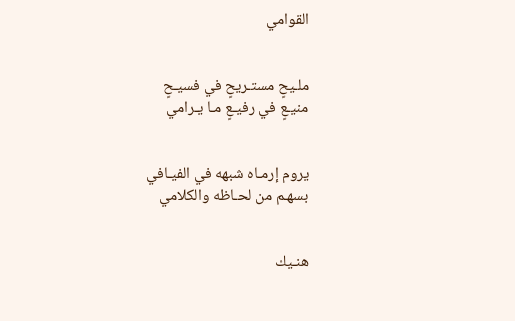القوامي


ملـيحٍ مستـريحٍ في فسيـحٍ
منيـعٍ في رفيـعٍ مـا يـرامي


يروم إرمـاه شبهه في الفيـافي
بسهـم من لحـاظه والكلامي


هنـيك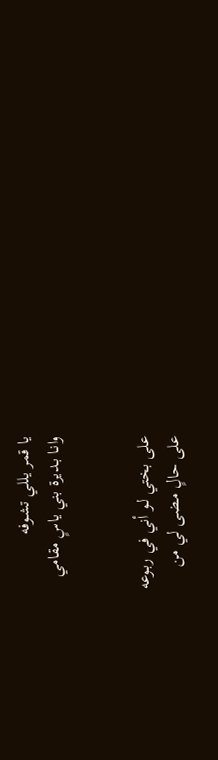يا قمر يللي تشـوفه
وانـا بـديرة بني ياسٍ مقامي


على بختي لـو أني في ربـوعه
على حالٍ مـضى لي من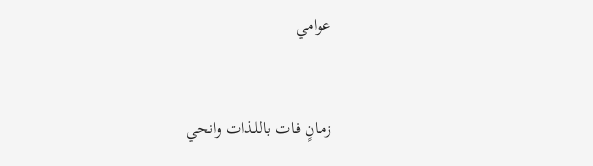عوامي


زمـانٍ فـات باللـذات وانحي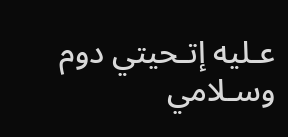عـليه إتـحيتي دوم وسـلامي